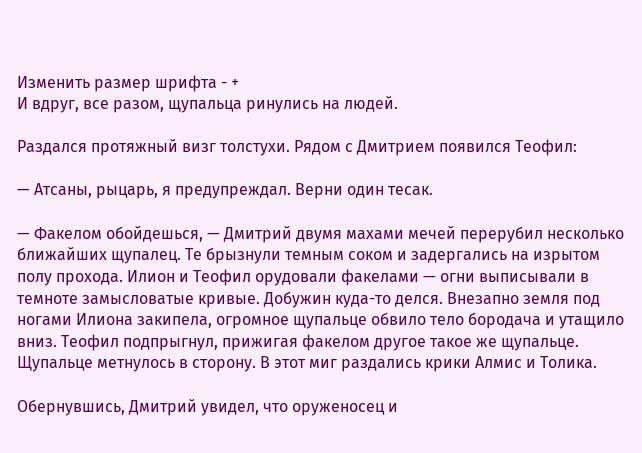Изменить размер шрифта - +
И вдруг, все разом, щупальца ринулись на людей.

Раздался протяжный визг толстухи. Рядом с Дмитрием появился Теофил:

— Атсаны, рыцарь, я предупреждал. Верни один тесак.

— Факелом обойдешься, — Дмитрий двумя махами мечей перерубил несколько ближайших щупалец. Те брызнули темным соком и задергались на изрытом полу прохода. Илион и Теофил орудовали факелами — огни выписывали в темноте замысловатые кривые. Добужин куда-то делся. Внезапно земля под ногами Илиона закипела, огромное щупальце обвило тело бородача и утащило вниз. Теофил подпрыгнул, прижигая факелом другое такое же щупальце. Щупальце метнулось в сторону. В этот миг раздались крики Алмис и Толика.

Обернувшись, Дмитрий увидел, что оруженосец и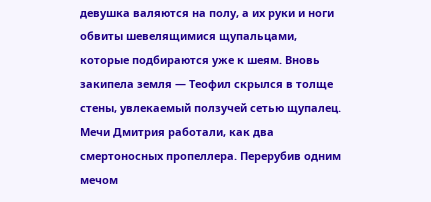девушка валяются на полу, а их руки и ноги обвиты шевелящимися щупальцами, которые подбираются уже к шеям. Вновь закипела земля — Теофил скрылся в толще стены, увлекаемый ползучей сетью щупалец. Мечи Дмитрия работали, как два смертоносных пропеллера. Перерубив одним мечом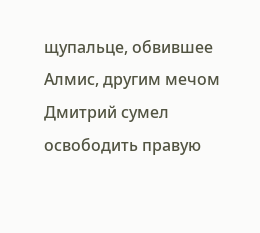щупальце, обвившее Алмис, другим мечом Дмитрий сумел освободить правую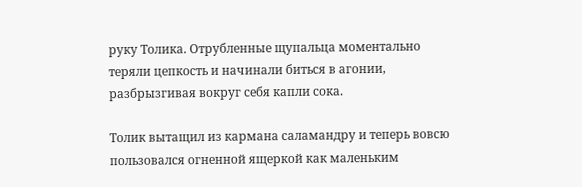руку Толика. Отрубленные щупальца моментально теряли цепкость и начинали биться в агонии, разбрызгивая вокруг себя капли сока.

Толик вытащил из кармана саламандру и теперь вовсю пользовался огненной ящеркой как маленьким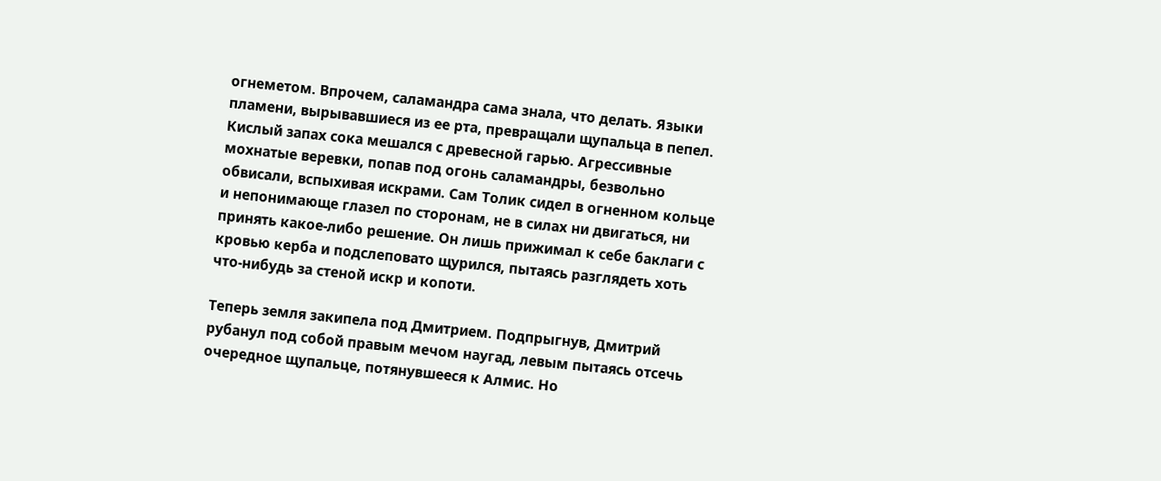огнеметом. Впрочем, саламандра сама знала, что делать. Языки пламени, вырывавшиеся из ее рта, превращали щупальца в пепел. Кислый запах сока мешался с древесной гарью. Агрессивные мохнатые веревки, попав под огонь саламандры, безвольно обвисали, вспыхивая искрами. Сам Толик сидел в огненном кольце и непонимающе глазел по сторонам, не в силах ни двигаться, ни принять какое-либо решение. Он лишь прижимал к себе баклаги с кровью керба и подслеповато щурился, пытаясь разглядеть хоть что-нибудь за стеной искр и копоти.

Теперь земля закипела под Дмитрием. Подпрыгнув, Дмитрий рубанул под собой правым мечом наугад, левым пытаясь отсечь очередное щупальце, потянувшееся к Алмис. Но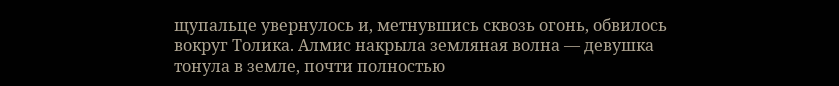щупальце увернулось и, метнувшись сквозь огонь, обвилось вокруг Толика. Алмис накрыла земляная волна — девушка тонула в земле, почти полностью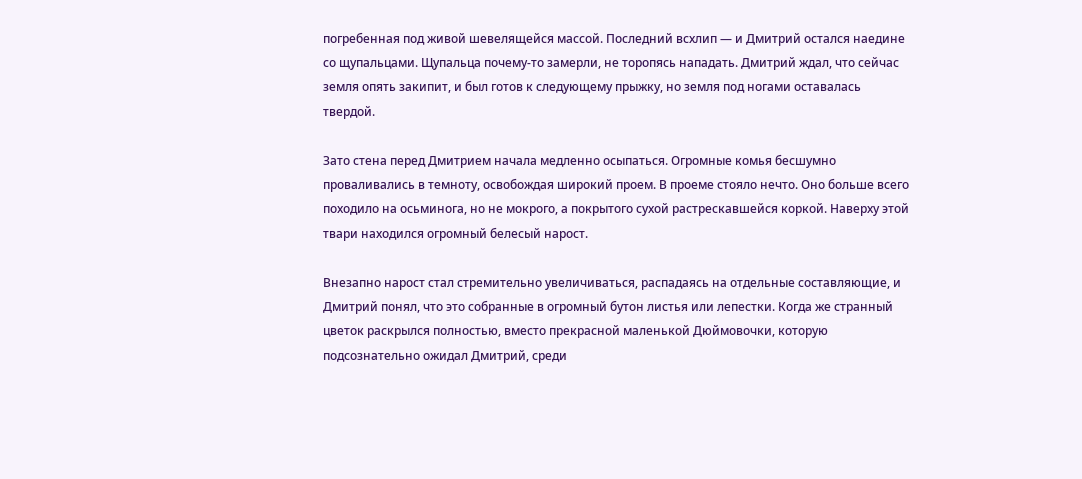погребенная под живой шевелящейся массой. Последний всхлип — и Дмитрий остался наедине со щупальцами. Щупальца почему-то замерли, не торопясь нападать. Дмитрий ждал, что сейчас земля опять закипит, и был готов к следующему прыжку, но земля под ногами оставалась твердой.

Зато стена перед Дмитрием начала медленно осыпаться. Огромные комья бесшумно проваливались в темноту, освобождая широкий проем. В проеме стояло нечто. Оно больше всего походило на осьминога, но не мокрого, а покрытого сухой растрескавшейся коркой. Наверху этой твари находился огромный белесый нарост.

Внезапно нарост стал стремительно увеличиваться, распадаясь на отдельные составляющие, и Дмитрий понял, что это собранные в огромный бутон листья или лепестки. Когда же странный цветок раскрылся полностью, вместо прекрасной маленькой Дюймовочки, которую подсознательно ожидал Дмитрий, среди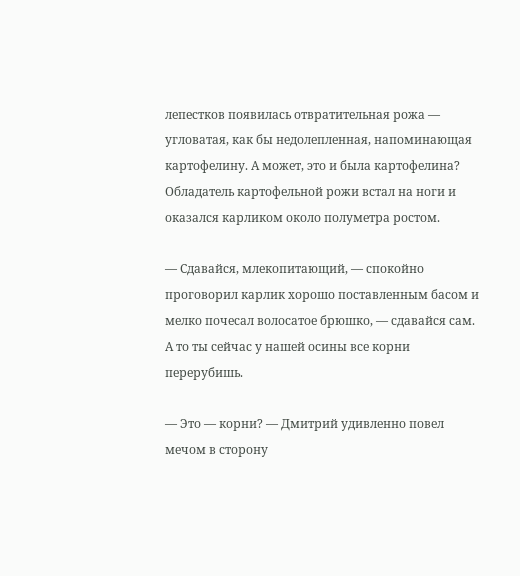лепестков появилась отвратительная рожа — угловатая, как бы недолепленная, напоминающая картофелину. А может, это и была картофелина? Обладатель картофельной рожи встал на ноги и оказался карликом около полуметра ростом.

— Сдавайся, млекопитающий, — спокойно проговорил карлик хорошо поставленным басом и мелко почесал волосатое брюшко, — сдавайся сам. А то ты сейчас у нашей осины все корни перерубишь.

— Это — корни? — Дмитрий удивленно повел мечом в сторону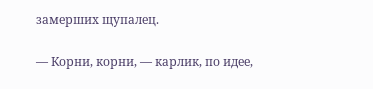замерших щупалец.

— Корни, корни, — карлик, по идее,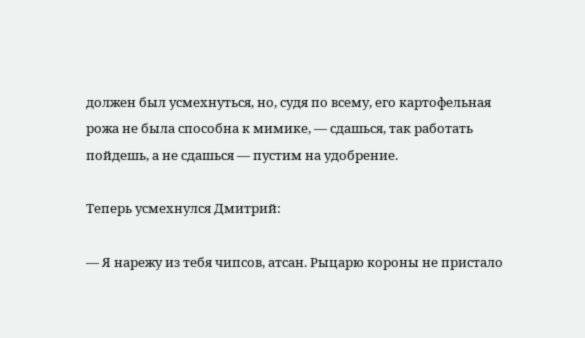должен был усмехнуться, но, судя по всему, его картофельная рожа не была способна к мимике, — сдашься, так работать пойдешь, а не сдашься — пустим на удобрение.

Теперь усмехнулся Дмитрий:

— Я нарежу из тебя чипсов, атсан. Рыцарю короны не пристало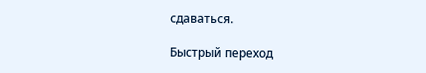сдаваться.

Быстрый переход